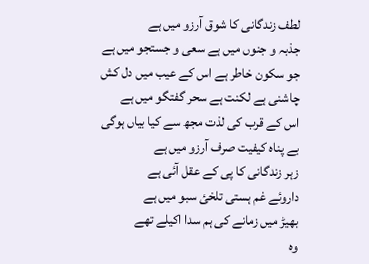لطف زندگانی کا شوق آرزو میں ہے
جذبہ و جنوں میں ہے سعی و جستجو میں ہے
جو سکون خاطر ہے اس کے عیب میں دل کش
چاشنی ہے لکنت ہے سحر گفتگو میں ہے
اس کے قرب کی لذت مجھ سے کیا بیاں ہوگی
بے پناہ کیفیت صرف آرزو میں ہے
زہر زندگانی کا پی کے عقل آئی ہے
داروئے غم ہستی تلخئ سبو میں ہے
بھیڑ میں زمانے کی ہم سدا اکیلے تھے
وہ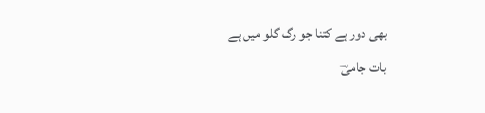بھی دور ہے کتنا جو رگ گلو میں ہے
بات جامیؔ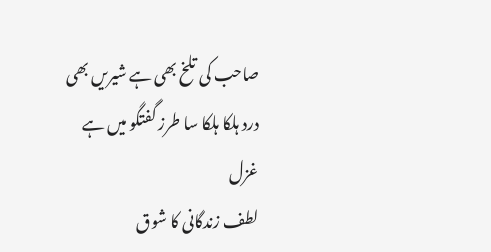صاحب کی تلخ بھی ہے شیریں بھی
درد ہلکا ہلکا سا طرز گفتگو میں ہے
غزل
لطف زندگانی کا شوق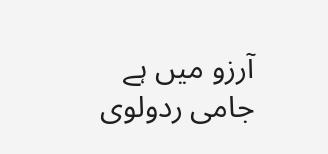آرزو میں ہے
جامی ردولوی